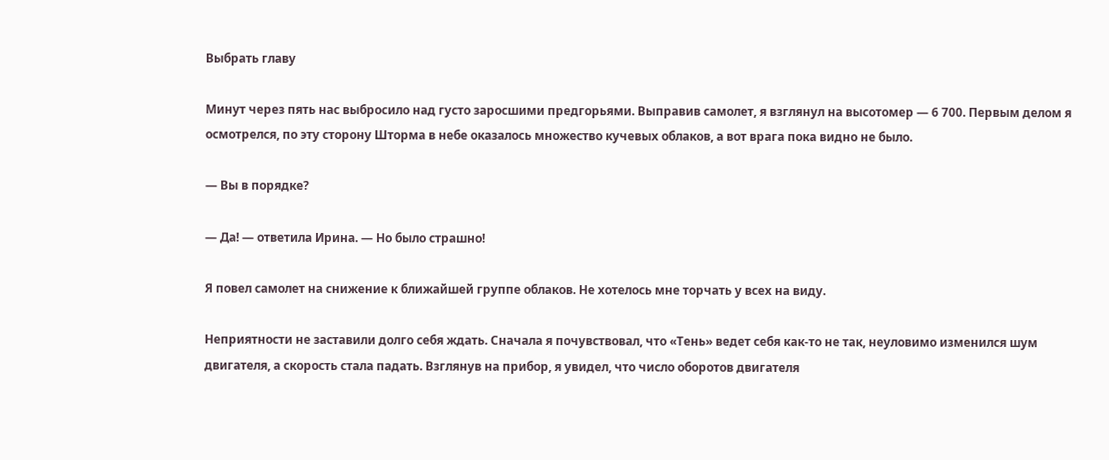Выбрать главу

Минут через пять нас выбросило над густо заросшими предгорьями. Выправив самолет, я взглянул на высотомер — 6 700. Первым делом я осмотрелся, по эту сторону Шторма в небе оказалось множество кучевых облаков, а вот врага пока видно не было.

— Вы в порядке?

— Да! — ответила Ирина. — Но было страшно!

Я повел самолет на снижение к ближайшей группе облаков. Не хотелось мне торчать у всех на виду.

Неприятности не заставили долго себя ждать. Сначала я почувствовал, что «Тень» ведет себя как-то не так, неуловимо изменился шум двигателя, а скорость стала падать. Взглянув на прибор, я увидел, что число оборотов двигателя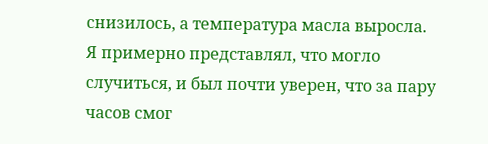снизилось, а температура масла выросла. Я примерно представлял, что могло случиться, и был почти уверен, что за пару часов смог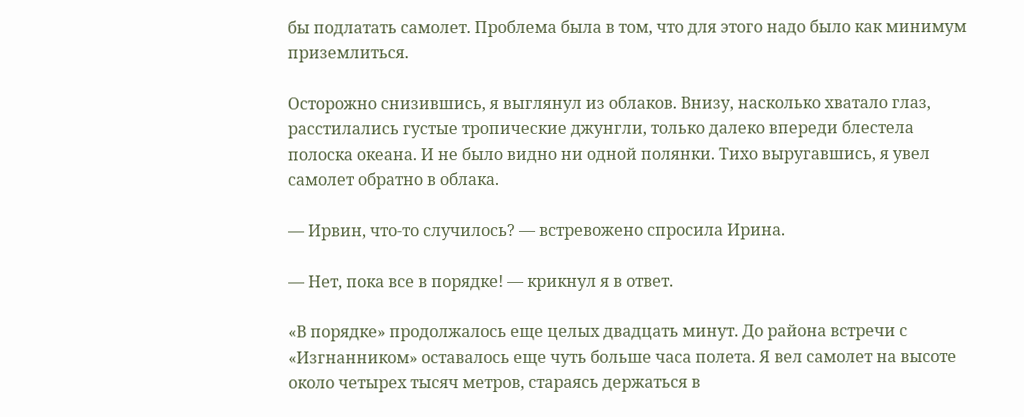бы подлатать самолет. Проблема была в том, что для этого надо было как минимум приземлиться.

Осторожно снизившись, я выглянул из облаков. Внизу, насколько хватало глаз, расстилались густые тропические джунгли, только далеко впереди блестела полоска океана. И не было видно ни одной полянки. Тихо выругавшись, я увел самолет обратно в облака.

— Ирвин, что-то случилось? — встревожено спросила Ирина.

— Нет, пока все в порядке! — крикнул я в ответ.

«В порядке» продолжалось еще целых двадцать минут. До района встречи с «Изгнанником» оставалось еще чуть больше часа полета. Я вел самолет на высоте около четырех тысяч метров, стараясь держаться в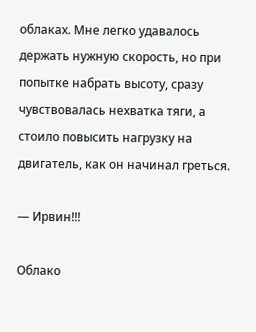облаках. Мне легко удавалось держать нужную скорость, но при попытке набрать высоту, сразу чувствовалась нехватка тяги, а стоило повысить нагрузку на двигатель, как он начинал греться.

— Ирвин!!!

Облако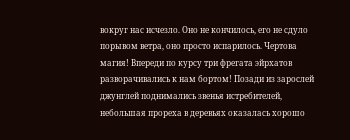вокруг нас исчезло. Оно не кончилось, его не сдуло порывом ветра, оно просто испарилось. Чертова магия! Впереди по курсу три фрегата эйрхатов разворачивались к нам бортом! Позади из зарослей джунглей поднимались звенья истребителей, небольшая прореха в деревьях оказалась хорошо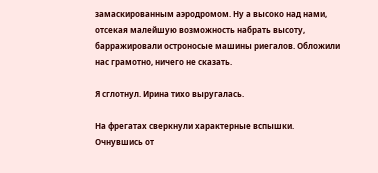замаскированным аэродромом. Ну а высоко над нами, отсекая малейшую возможность набрать высоту, барражировали остроносые машины риегалов. Обложили нас грамотно, ничего не сказать.

Я сглотнул. Ирина тихо выругалась.

На фрегатах сверкнули характерные вспышки. Очнувшись от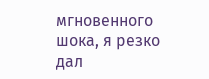мгновенного шока, я резко дал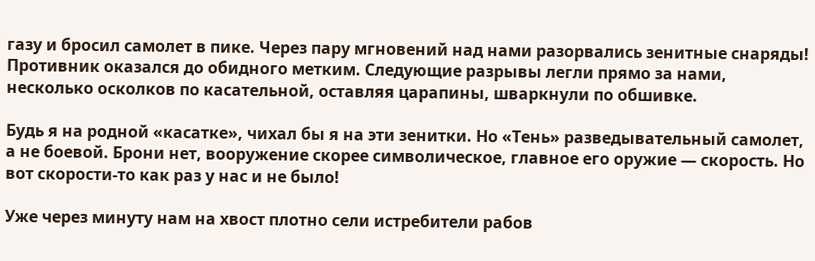газу и бросил самолет в пике. Через пару мгновений над нами разорвались зенитные снаряды! Противник оказался до обидного метким. Следующие разрывы легли прямо за нами, несколько осколков по касательной, оставляя царапины, шваркнули по обшивке.

Будь я на родной «касатке», чихал бы я на эти зенитки. Но «Тень» разведывательный самолет, а не боевой. Брони нет, вооружение скорее символическое, главное его оружие — скорость. Но вот скорости-то как раз у нас и не было!

Уже через минуту нам на хвост плотно сели истребители рабов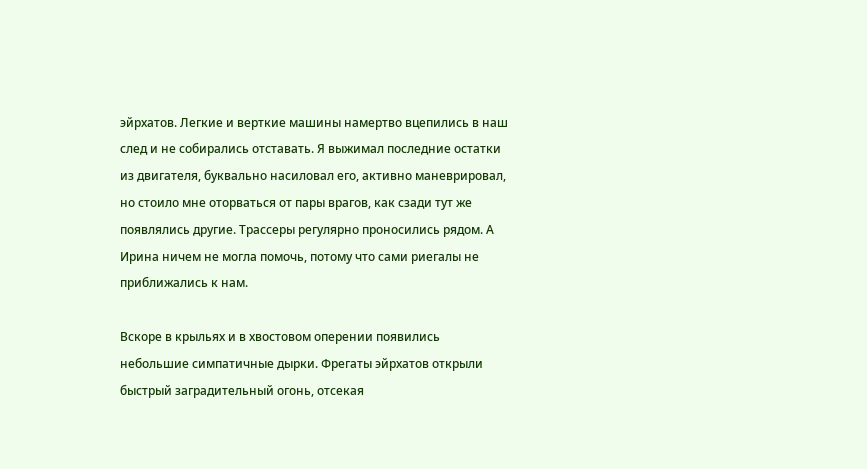эйрхатов. Легкие и верткие машины намертво вцепились в наш след и не собирались отставать. Я выжимал последние остатки из двигателя, буквально насиловал его, активно маневрировал, но стоило мне оторваться от пары врагов, как сзади тут же появлялись другие. Трассеры регулярно проносились рядом. А Ирина ничем не могла помочь, потому что сами риегалы не приближались к нам.

Вскоре в крыльях и в хвостовом оперении появились небольшие симпатичные дырки. Фрегаты эйрхатов открыли быстрый заградительный огонь, отсекая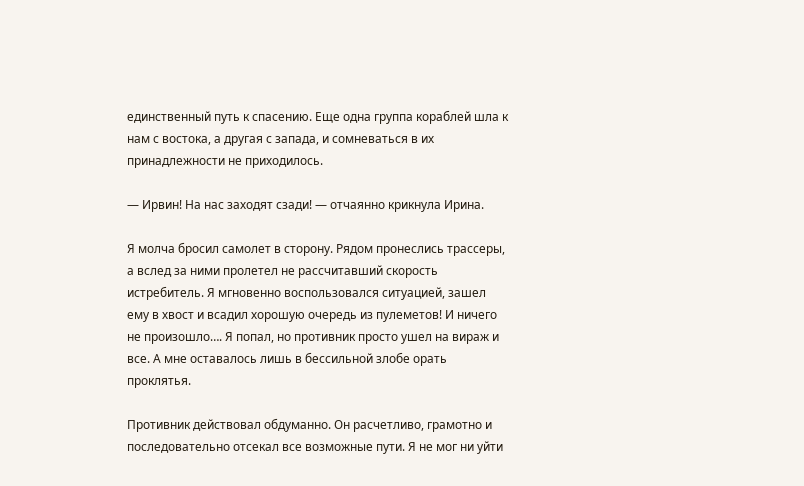единственный путь к спасению. Еще одна группа кораблей шла к нам с востока, а другая с запада, и сомневаться в их принадлежности не приходилось.

— Ирвин! На нас заходят сзади! — отчаянно крикнула Ирина.

Я молча бросил самолет в сторону. Рядом пронеслись трассеры, а вслед за ними пролетел не рассчитавший скорость истребитель. Я мгновенно воспользовался ситуацией, зашел ему в хвост и всадил хорошую очередь из пулеметов! И ничего не произошло…. Я попал, но противник просто ушел на вираж и все. А мне оставалось лишь в бессильной злобе орать проклятья.

Противник действовал обдуманно. Он расчетливо, грамотно и последовательно отсекал все возможные пути. Я не мог ни уйти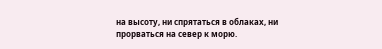на высоту, ни спрятаться в облаках, ни прорваться на север к морю.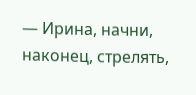— Ирина, начни, наконец, стрелять,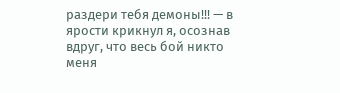раздери тебя демоны!!! — в ярости крикнул я, осознав вдруг, что весь бой никто меня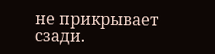не прикрывает сзади.